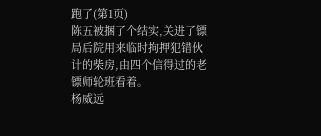跑了(第1页)
陈五被捆了个结实,关进了镖局后院用来临时拘押犯错伙计的柴房,由四个信得过的老镖师轮班看着。
杨威远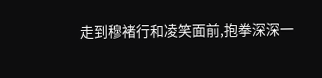走到穆褚行和凌笑面前,抱拳深深一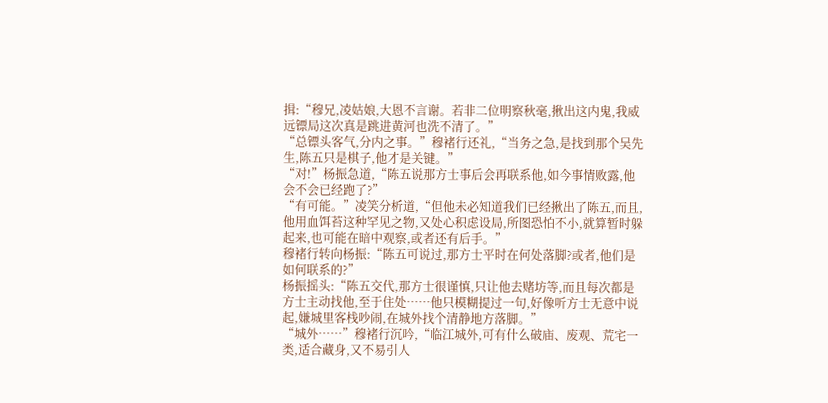揖:“穆兄,凌姑娘,大恩不言谢。若非二位明察秋毫,揪出这内鬼,我威远镖局这次真是跳进黄河也洗不清了。”
“总镖头客气,分内之事。”穆褚行还礼,“当务之急,是找到那个吴先生,陈五只是棋子,他才是关键。”
“对!”杨振急道,“陈五说那方士事后会再联系他,如今事情败露,他会不会已经跑了?”
“有可能。”凌笑分析道,“但他未必知道我们已经揪出了陈五,而且,他用血饵苔这种罕见之物,又处心积虑设局,所图恐怕不小,就算暂时躲起来,也可能在暗中观察,或者还有后手。”
穆褚行转向杨振:“陈五可说过,那方士平时在何处落脚?或者,他们是如何联系的?”
杨振摇头:“陈五交代,那方士很谨慎,只让他去赌坊等,而且每次都是方士主动找他,至于住处……他只模糊提过一句,好像听方士无意中说起,嫌城里客栈吵闹,在城外找个清静地方落脚。”
“城外……”穆褚行沉吟,“临江城外,可有什么破庙、废观、荒宅一类,适合藏身,又不易引人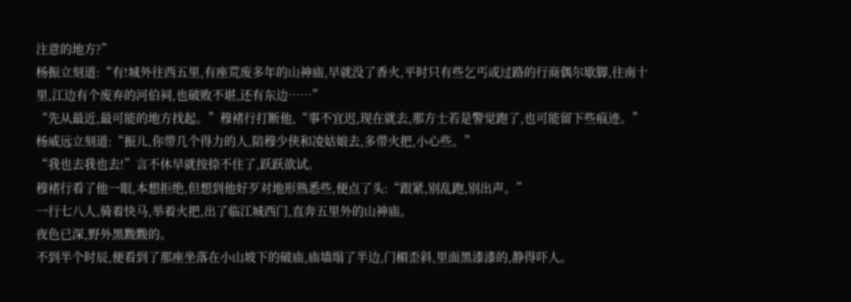注意的地方?”
杨振立刻道:“有!城外往西五里,有座荒废多年的山神庙,早就没了香火,平时只有些乞丐或过路的行商偶尔歇脚,往南十里,江边有个废弃的河伯祠,也破败不堪,还有东边……”
“先从最近,最可能的地方找起。”穆褚行打断他,“事不宜迟,现在就去,那方士若是警觉跑了,也可能留下些痕迹。”
杨威远立刻道:“振儿,你带几个得力的人,陪穆少侠和凌姑娘去,多带火把,小心些。”
“我也去我也去!”言不休早就按捺不住了,跃跃欲试。
穆褚行看了他一眼,本想拒绝,但想到他好歹对地形熟悉些,便点了头:“跟紧,别乱跑,别出声。”
一行七八人,骑着快马,举着火把,出了临江城西门,直奔五里外的山神庙。
夜色已深,野外黑黢黢的。
不到半个时辰,便看到了那座坐落在小山坡下的破庙,庙墙塌了半边,门楣歪斜,里面黑漆漆的,静得吓人。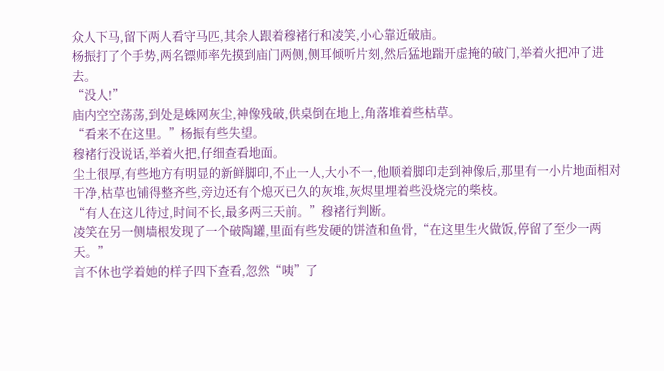众人下马,留下两人看守马匹,其余人跟着穆褚行和凌笑,小心靠近破庙。
杨振打了个手势,两名镖师率先摸到庙门两侧,侧耳倾听片刻,然后猛地踹开虚掩的破门,举着火把冲了进去。
“没人!”
庙内空空荡荡,到处是蛛网灰尘,神像残破,供桌倒在地上,角落堆着些枯草。
“看来不在这里。”杨振有些失望。
穆褚行没说话,举着火把,仔细查看地面。
尘土很厚,有些地方有明显的新鲜脚印,不止一人,大小不一,他顺着脚印走到神像后,那里有一小片地面相对干净,枯草也铺得整齐些,旁边还有个熄灭已久的灰堆,灰烬里埋着些没烧完的柴枝。
“有人在这儿待过,时间不长,最多两三天前。”穆褚行判断。
凌笑在另一侧墙根发现了一个破陶罐,里面有些发硬的饼渣和鱼骨,“在这里生火做饭,停留了至少一两天。”
言不休也学着她的样子四下查看,忽然“咦”了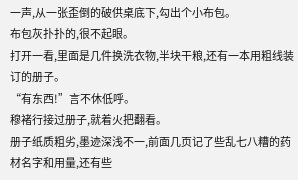一声,从一张歪倒的破供桌底下,勾出个小布包。
布包灰扑扑的,很不起眼。
打开一看,里面是几件换洗衣物,半块干粮,还有一本用粗线装订的册子。
“有东西!”言不休低呼。
穆褚行接过册子,就着火把翻看。
册子纸质粗劣,墨迹深浅不一,前面几页记了些乱七八糟的药材名字和用量,还有些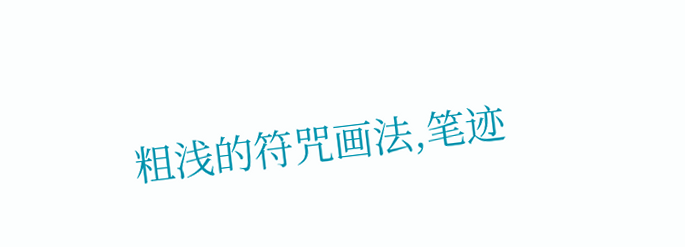粗浅的符咒画法,笔迹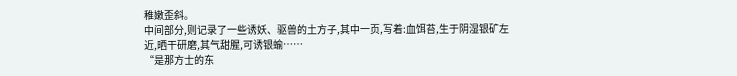稚嫩歪斜。
中间部分,则记录了一些诱妖、驱兽的土方子,其中一页,写着:血饵苔,生于阴湿银矿左近,晒干研磨,其气甜腥,可诱银蝓……
“是那方士的东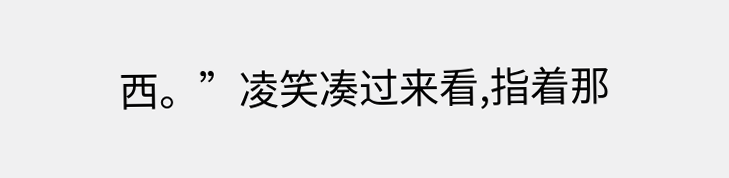西。”凌笑凑过来看,指着那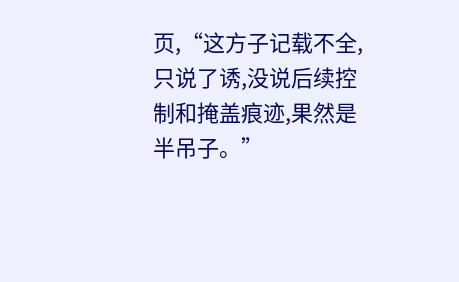页,“这方子记载不全,只说了诱,没说后续控制和掩盖痕迹,果然是半吊子。”